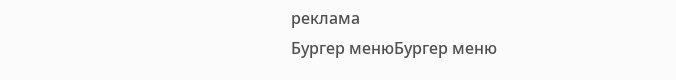реклама
Бургер менюБургер меню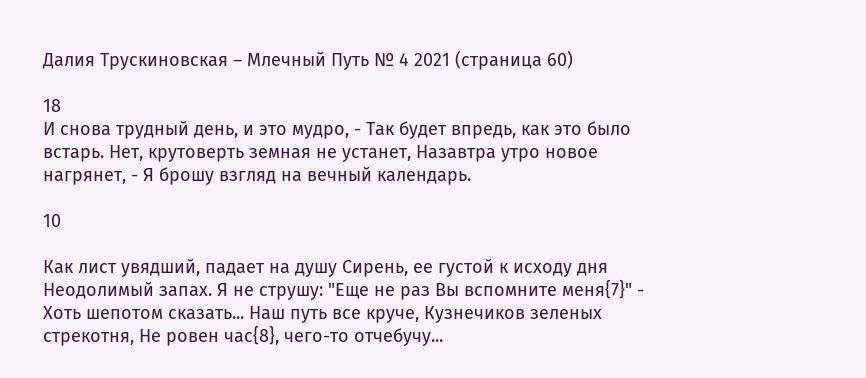Далия Трускиновская – Млечный Путь № 4 2021 (страница 60)

18
И снова трудный день, и это мудро, - Так будет впредь, как это было встарь. Нет, крутоверть земная не устанет, Назавтра утро новое нагрянет, - Я брошу взгляд на вечный календарь.

10

Как лист увядший, падает на душу Сирень, ее густой к исходу дня Неодолимый запах. Я не струшу: "Еще не раз Вы вспомните меня{7}" - Хоть шепотом сказать... Наш путь все круче, Кузнечиков зеленых стрекотня, Не ровен час{8}, чего-то отчебучу...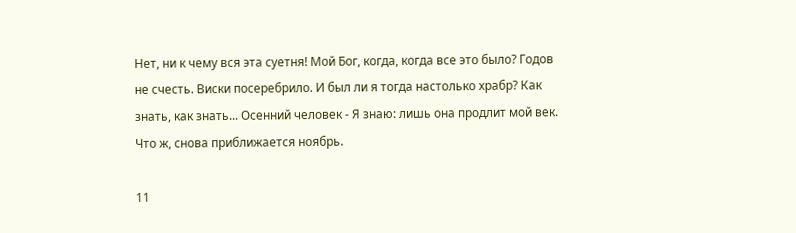Нет, ни к чему вся эта суетня! Мой Бог, когда, когда все это было? Годов не счесть. Виски посеребрило. И был ли я тогда настолько храбр? Как знать, как знать... Осенний человек - Я знаю: лишь она продлит мой век. Что ж, снова приближается ноябрь.

11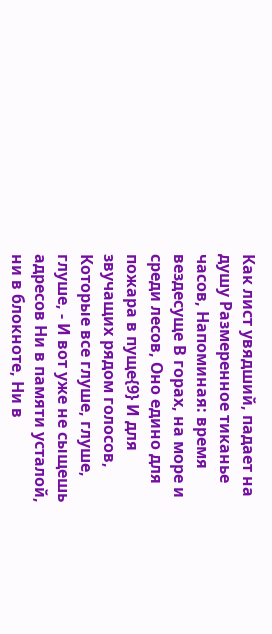Как лист увядший, падает на душу Размеренное тиканье часов, Напоминая: время вездесуще В горах, на море и среди лесов, Оно едино для пожара в пуще{9} И для звучащих рядом голосов, Которые все глуше, глуше, глуше, - И вот уже не сыщешь адресов Ни в памяти усталой, ни в блокноте, Ни в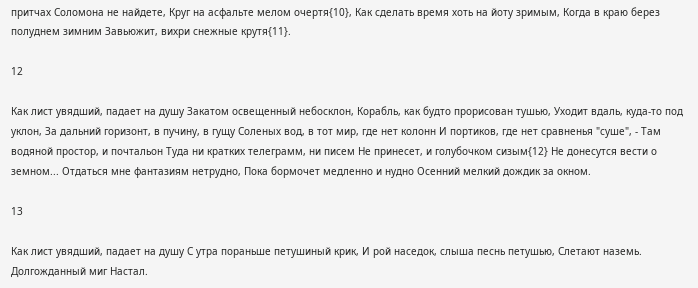притчах Соломона не найдете, Круг на асфальте мелом очертя{10}, Как сделать время хоть на йоту зримым, Когда в краю берез полуднем зимним Завьюжит, вихри снежные крутя{11}.

12

Как лист увядший, падает на душу Закатом освещенный небосклон, Корабль, как будто прорисован тушью, Уходит вдаль, куда-то под уклон, За дальний горизонт, в пучину, в гущу Соленых вод, в тот мир, где нет колонн И портиков, где нет сравненья "суше", - Там водяной простор, и почтальон Туда ни кратких телеграмм, ни писем Не принесет, и голубочком сизым{12} Не донесутся вести о земном... Отдаться мне фантазиям нетрудно, Пока бормочет медленно и нудно Осенний мелкий дождик за окном.

13

Как лист увядший, падает на душу С утра пораньше петушиный крик, И рой наседок, слыша песнь петушью, Слетают наземь. Долгожданный миг Настал.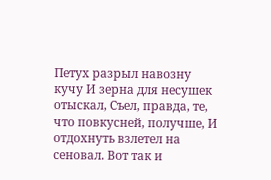Петух разрыл навозну кучу И зерна для несушек отыскал, Съел, правда, те, что повкусней, получше, И отдохнуть взлетел на сеновал. Вот так и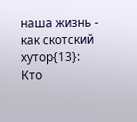наша жизнь - как скотский хутор{13}: Кто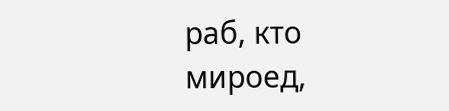раб, кто мироед,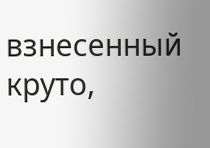взнесенный круто,